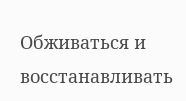Обживаться и восстанавливать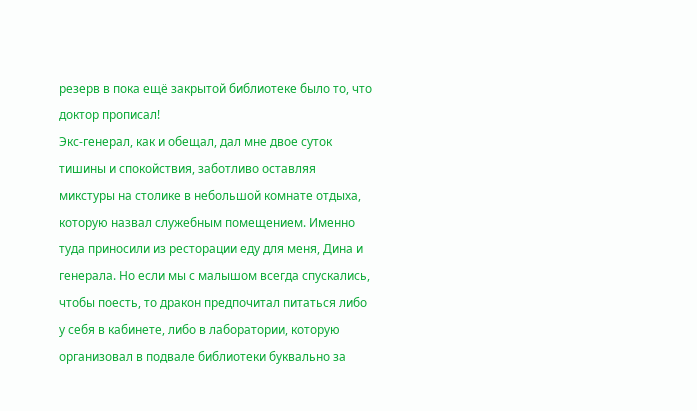резерв в пока ещё закрытой библиотеке было то, что доктор прописал!
Экс-генерал, как и обещал, дал мне двое суток тишины и спокойствия, заботливо оставляя микстуры на столике в небольшой комнате отдыха, которую назвал служебным помещением. Именно туда приносили из ресторации еду для меня, Дина и генерала. Но если мы с малышом всегда спускались, чтобы поесть, то дракон предпочитал питаться либо у себя в кабинете, либо в лаборатории, которую организовал в подвале библиотеки буквально за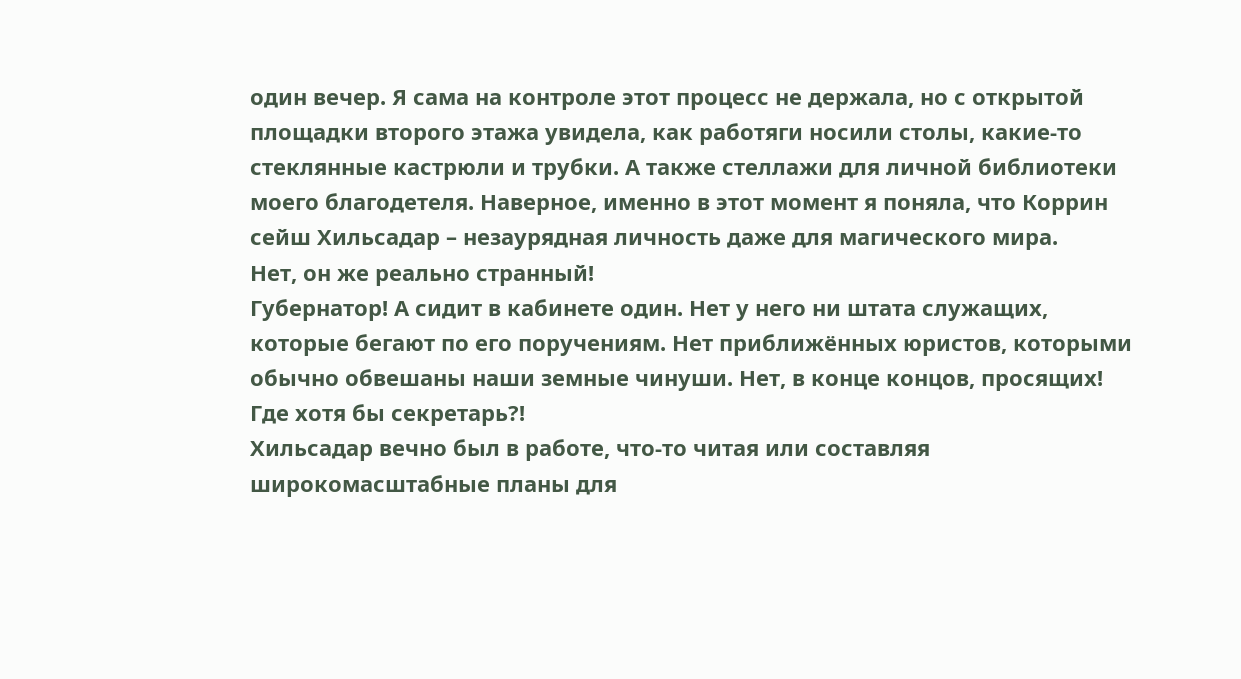один вечер. Я сама на контроле этот процесс не держала, но с открытой площадки второго этажа увидела, как работяги носили столы, какие-то стеклянные кастрюли и трубки. А также стеллажи для личной библиотеки моего благодетеля. Наверное, именно в этот момент я поняла, что Коррин сейш Хильсадар – незаурядная личность даже для магического мира.
Нет, он же реально странный!
Губернатор! А сидит в кабинете один. Нет у него ни штата служащих, которые бегают по его поручениям. Нет приближённых юристов, которыми обычно обвешаны наши земные чинуши. Нет, в конце концов, просящих! Где хотя бы секретарь?!
Хильсадар вечно был в работе, что-то читая или составляя широкомасштабные планы для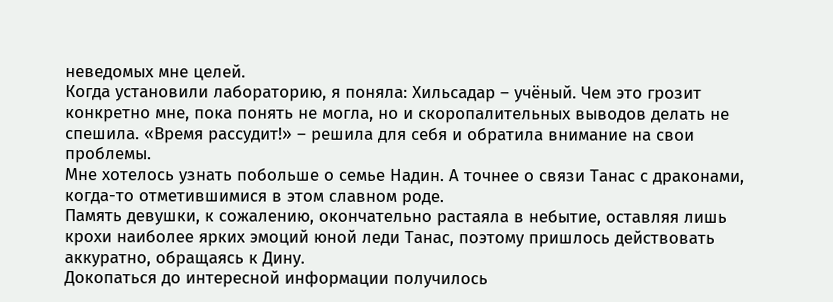неведомых мне целей.
Когда установили лабораторию, я поняла: Хильсадар – учёный. Чем это грозит конкретно мне, пока понять не могла, но и скоропалительных выводов делать не спешила. «Время рассудит!» – решила для себя и обратила внимание на свои проблемы.
Мне хотелось узнать побольше о семье Надин. А точнее о связи Танас с драконами, когда-то отметившимися в этом славном роде.
Память девушки, к сожалению, окончательно растаяла в небытие, оставляя лишь крохи наиболее ярких эмоций юной леди Танас, поэтому пришлось действовать аккуратно, обращаясь к Дину.
Докопаться до интересной информации получилось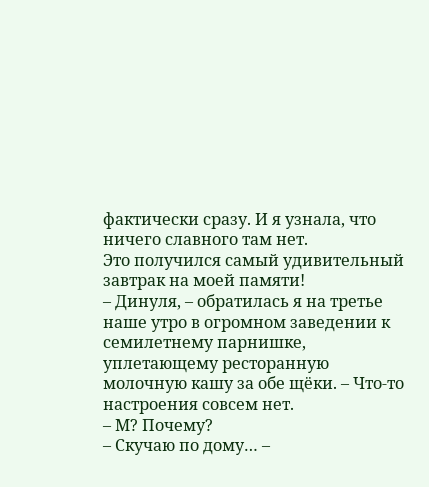фактически сразу. И я узнала, что ничего славного там нет.
Это получился самый удивительный завтрак на моей памяти!
– Динуля, – обратилась я на третье наше утро в огромном заведении к семилетнему парнишке, уплетающему ресторанную молочную кашу за обе щёки. – Что-то настроения совсем нет.
– М? Почему?
– Скучаю по дому… –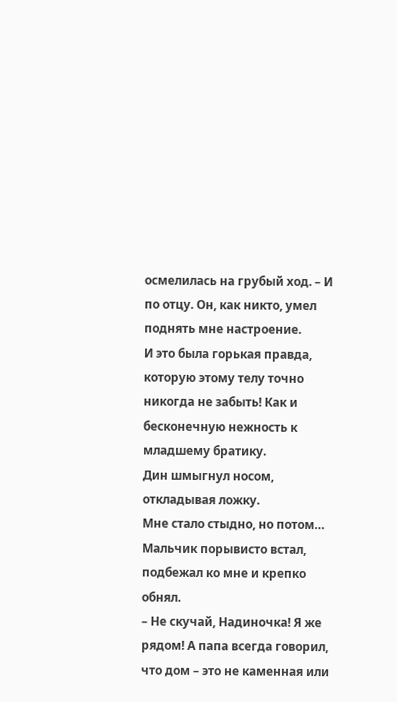осмелилась на грубый ход. – И по отцу. Он, как никто, умел поднять мне настроение.
И это была горькая правда, которую этому телу точно никогда не забыть! Как и бесконечную нежность к младшему братику.
Дин шмыгнул носом, откладывая ложку.
Мне стало стыдно, но потом…
Мальчик порывисто встал, подбежал ко мне и крепко обнял.
– Не скучай, Надиночка! Я же рядом! А папа всегда говорил, что дом – это не каменная или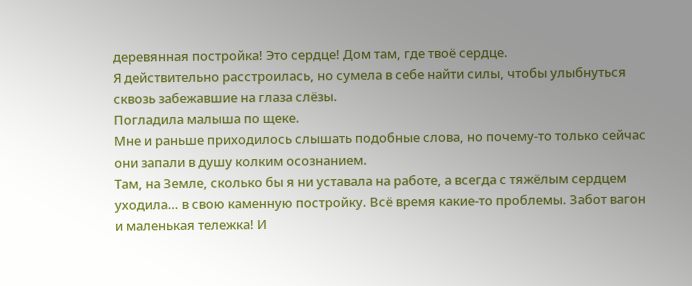деревянная постройка! Это сердце! Дом там, где твоё сердце.
Я действительно расстроилась, но сумела в себе найти силы, чтобы улыбнуться сквозь забежавшие на глаза слёзы.
Погладила малыша по щеке.
Мне и раньше приходилось слышать подобные слова, но почему-то только сейчас они запали в душу колким осознанием.
Там, на Земле, сколько бы я ни уставала на работе, а всегда с тяжёлым сердцем уходила… в свою каменную постройку. Всё время какие-то проблемы. Забот вагон и маленькая тележка! И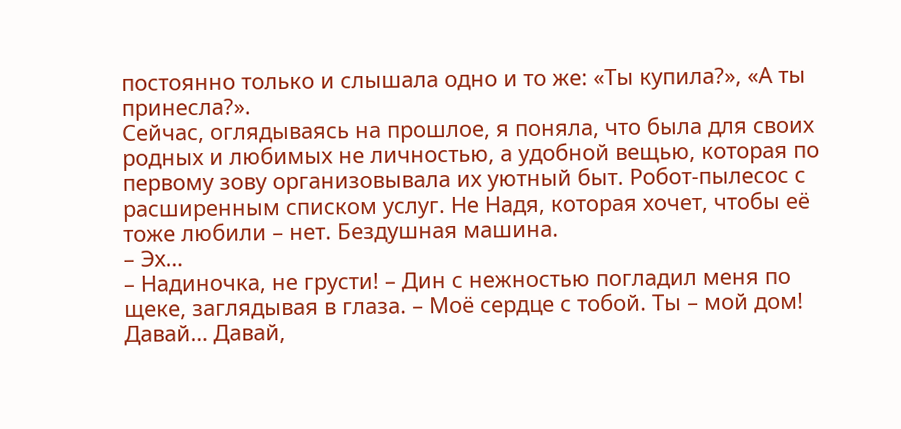постоянно только и слышала одно и то же: «Ты купила?», «А ты принесла?».
Сейчас, оглядываясь на прошлое, я поняла, что была для своих родных и любимых не личностью, а удобной вещью, которая по первому зову организовывала их уютный быт. Робот-пылесос с расширенным списком услуг. Не Надя, которая хочет, чтобы её тоже любили – нет. Бездушная машина.
– Эх…
– Надиночка, не грусти! – Дин с нежностью погладил меня по щеке, заглядывая в глаза. – Моё сердце с тобой. Ты – мой дом! Давай… Давай,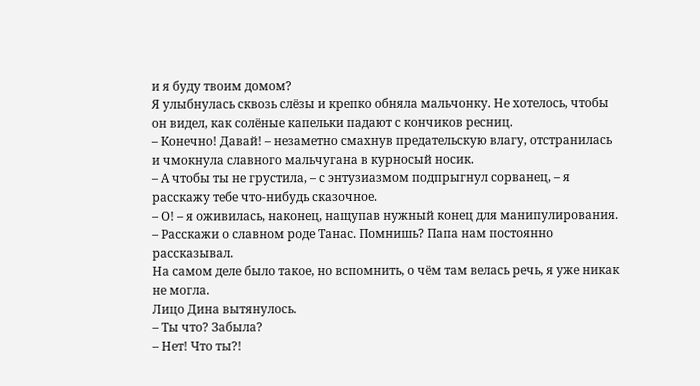и я буду твоим домом?
Я улыбнулась сквозь слёзы и крепко обняла мальчонку. Не хотелось, чтобы он видел, как солёные капельки падают с кончиков ресниц.
– Конечно! Давай! – незаметно смахнув предательскую влагу, отстранилась и чмокнула славного мальчугана в курносый носик.
– А чтобы ты не грустила, – с энтузиазмом подпрыгнул сорванец, – я расскажу тебе что-нибудь сказочное.
– О! – я оживилась, наконец, нащупав нужный конец для манипулирования. – Расскажи о славном роде Танас. Помнишь? Папа нам постоянно рассказывал.
На самом деле было такое, но вспомнить, о чём там велась речь, я уже никак не могла.
Лицо Дина вытянулось.
– Ты что? Забыла?
– Нет! Что ты?!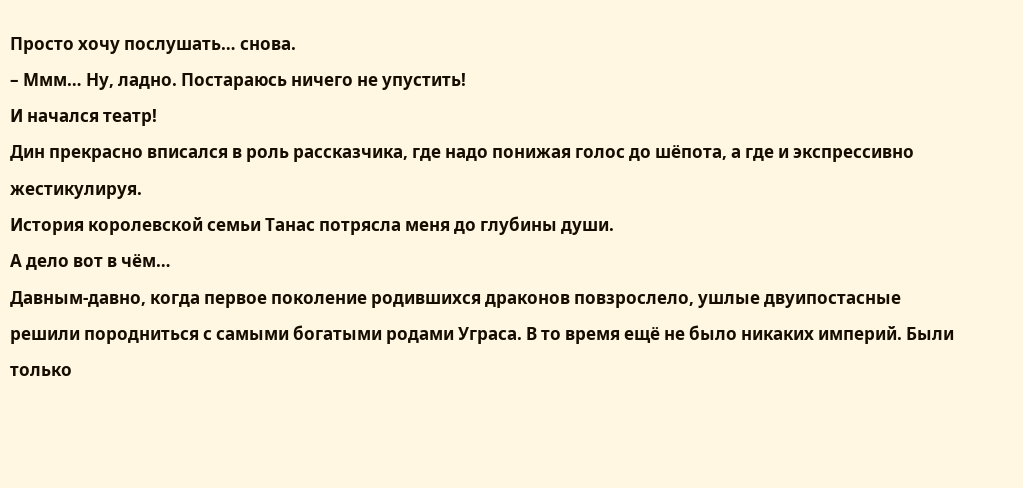Просто хочу послушать… снова.
– Ммм… Ну, ладно. Постараюсь ничего не упустить!
И начался театр!
Дин прекрасно вписался в роль рассказчика, где надо понижая голос до шёпота, а где и экспрессивно жестикулируя.
История королевской семьи Танас потрясла меня до глубины души.
А дело вот в чём…
Давным-давно, когда первое поколение родившихся драконов повзрослело, ушлые двуипостасные решили породниться с самыми богатыми родами Уграса. В то время ещё не было никаких империй. Были только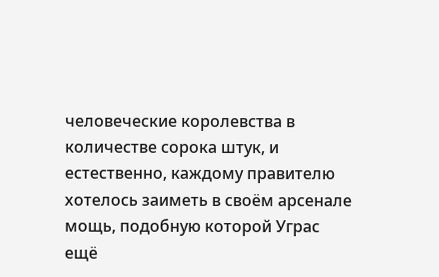человеческие королевства в количестве сорока штук, и естественно, каждому правителю хотелось заиметь в своём арсенале мощь, подобную которой Уграс ещё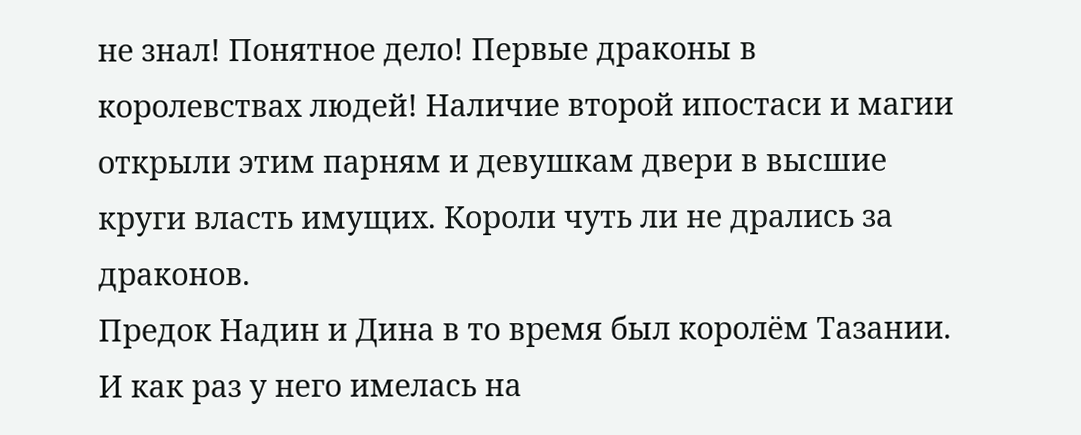не знал! Понятное дело! Первые драконы в королевствах людей! Наличие второй ипостаси и магии открыли этим парням и девушкам двери в высшие круги власть имущих. Короли чуть ли не дрались за драконов.
Предок Надин и Дина в то время был королём Тазании. И как раз у него имелась на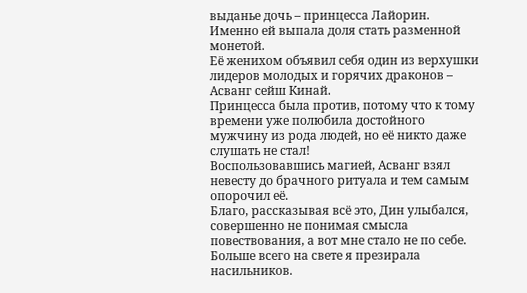выданье дочь – принцесса Лайорин.
Именно ей выпала доля стать разменной монетой.
Её женихом объявил себя один из верхушки лидеров молодых и горячих драконов – Асванг сейш Кинай.
Принцесса была против, потому что к тому времени уже полюбила достойного мужчину из рода людей, но её никто даже слушать не стал!
Воспользовавшись магией, Асванг взял невесту до брачного ритуала и тем самым опорочил её.
Благо, рассказывая всё это, Дин улыбался, совершенно не понимая смысла повествования, а вот мне стало не по себе. Больше всего на свете я презирала насильников.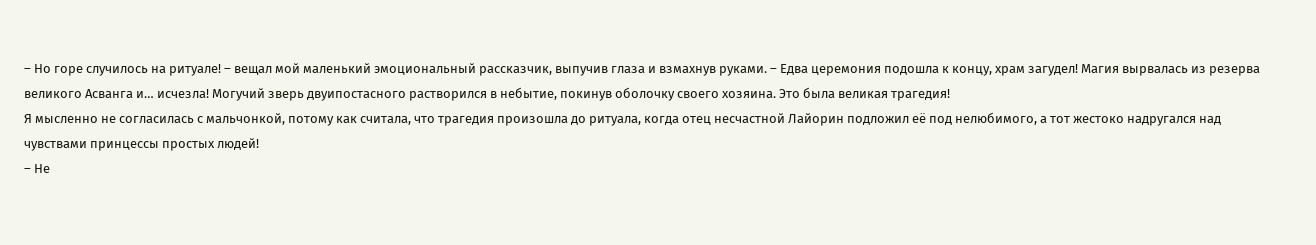– Но горе случилось на ритуале! – вещал мой маленький эмоциональный рассказчик, выпучив глаза и взмахнув руками. – Едва церемония подошла к концу, храм загудел! Магия вырвалась из резерва великого Асванга и… исчезла! Могучий зверь двуипостасного растворился в небытие, покинув оболочку своего хозяина. Это была великая трагедия!
Я мысленно не согласилась с мальчонкой, потому как считала, что трагедия произошла до ритуала, когда отец несчастной Лайорин подложил её под нелюбимого, а тот жестоко надругался над чувствами принцессы простых людей!
– Не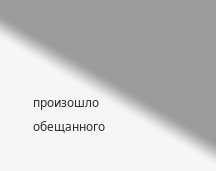произошло обещанного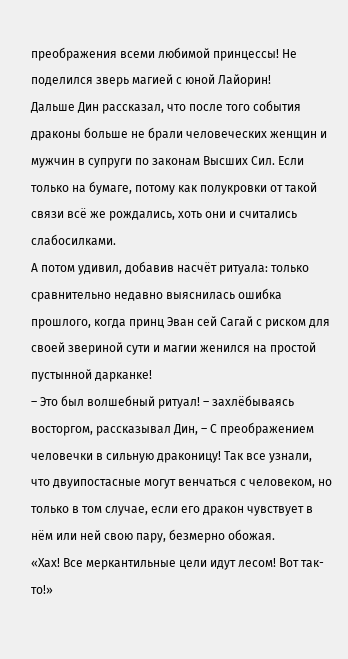преображения всеми любимой принцессы! Не поделился зверь магией с юной Лайорин!
Дальше Дин рассказал, что после того события драконы больше не брали человеческих женщин и мужчин в супруги по законам Высших Сил. Если только на бумаге, потому как полукровки от такой связи всё же рождались, хоть они и считались слабосилками.
А потом удивил, добавив насчёт ритуала: только сравнительно недавно выяснилась ошибка прошлого, когда принц Эван сей Сагай с риском для своей звериной сути и магии женился на простой пустынной дарканке!
– Это был волшебный ритуал! – захлёбываясь восторгом, рассказывал Дин, – С преображением человечки в сильную драконицу! Так все узнали, что двуипостасные могут венчаться с человеком, но только в том случае, если его дракон чувствует в нём или ней свою пару, безмерно обожая.
«Хах! Все меркантильные цели идут лесом! Вот так-то!»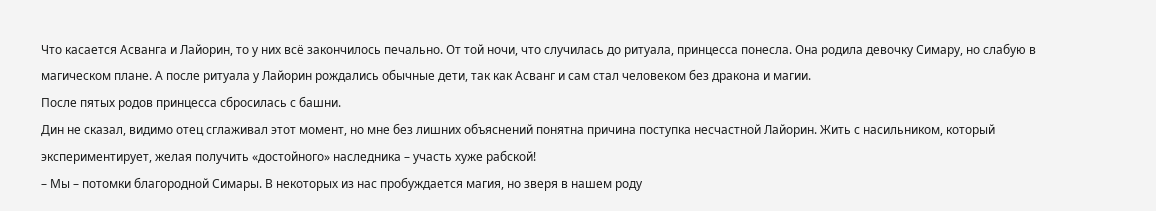Что касается Асванга и Лайорин, то у них всё закончилось печально. От той ночи, что случилась до ритуала, принцесса понесла. Она родила девочку Симару, но слабую в магическом плане. А после ритуала у Лайорин рождались обычные дети, так как Асванг и сам стал человеком без дракона и магии.
После пятых родов принцесса сбросилась с башни.
Дин не сказал, видимо отец сглаживал этот момент, но мне без лишних объяснений понятна причина поступка несчастной Лайорин. Жить с насильником, который экспериментирует, желая получить «достойного» наследника – участь хуже рабской!
– Мы – потомки благородной Симары. В некоторых из нас пробуждается магия, но зверя в нашем роду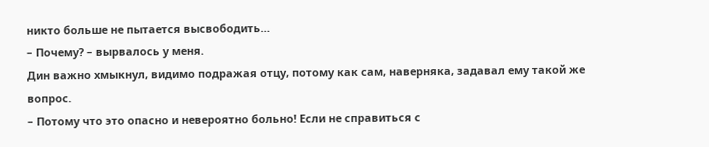никто больше не пытается высвободить…
– Почему? – вырвалось у меня.
Дин важно хмыкнул, видимо подражая отцу, потому как сам, наверняка, задавал ему такой же вопрос.
– Потому что это опасно и невероятно больно! Если не справиться с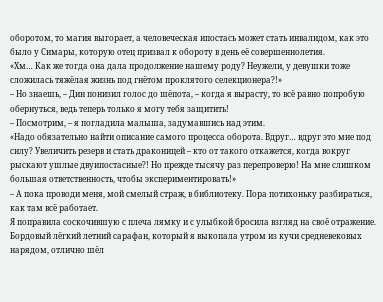оборотом, то магия выгорает, а человеческая ипостась может стать инвалидом, как это было у Симары, которую отец призвал к обороту в день её совершеннолетия.
«Хм… Как же тогда она дала продолжение нашему роду? Неужели, у девушки тоже сложилась тяжёлая жизнь под гнётом проклятого селекционера?!»
– Но знаешь, – Дин понизил голос до шёпота, – когда я вырасту, то всё равно попробую обернуться, ведь теперь только я могу тебя защитить!
– Посмотрим, – я погладила малыша, задумавшись над этим.
«Надо обязательно найти описание самого процесса оборота. Вдруг… вдруг это мне под силу? Увеличить резерв и стать драконицей – кто от такого откажется, когда вокруг рыскают ушлые двуипостасные?! Но прежде тысячу раз перепроверю! На мне слишком большая ответственность, чтобы экспериментировать!»
– А пока проводи меня, мой смелый страж, в библиотеку. Пора потихоньку разбираться, как там всё работает.
Я поправила соскочившую с плеча лямку и с улыбкой бросила взгляд на своё отражение.
Бордовый лёгкий летний сарафан, который я выкопала утром из кучи средневековых нарядом, отлично шёл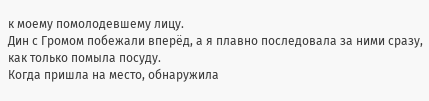к моему помолодевшему лицу.
Дин с Громом побежали вперёд, а я плавно последовала за ними сразу, как только помыла посуду.
Когда пришла на место, обнаружила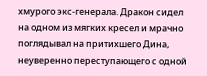хмурого экс-генерала. Дракон сидел на одном из мягких кресел и мрачно поглядывал на притихшего Дина, неуверенно переступающего с одной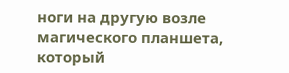ноги на другую возле магического планшета, который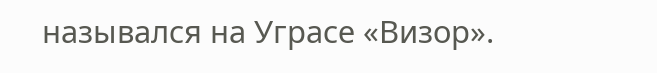назывался на Уграсе «Визор».